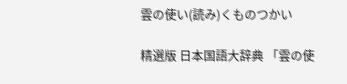雲の使い(読み)くものつかい

精選版 日本国語大辞典 「雲の使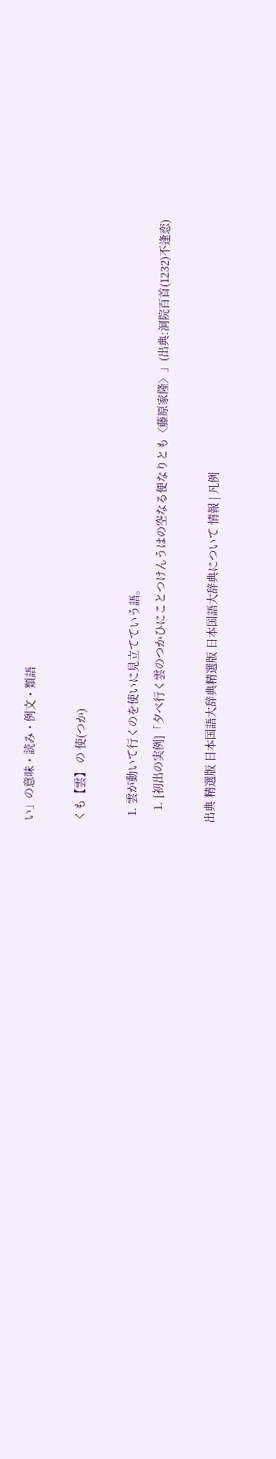い」の意味・読み・例文・類語

くも【雲】 の 使(つか)

  1. 雲が動いて行くのを使いに見立てていう語。
    1. [初出の実例]「夕べ行く雲のつかひにことつけんうはの空なる便なりとも〈藤原家隆〉」(出典:洞院百首(1232)不逢恋)

出典 精選版 日本国語大辞典精選版 日本国語大辞典について 情報 | 凡例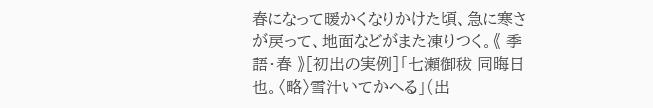春になって暖かくなりかけた頃、急に寒さが戻って、地面などがまた凍りつく。《 季語・春 》[初出の実例]「七瀬御秡 同晦日也。〈略〉雪汁いてかへる」(出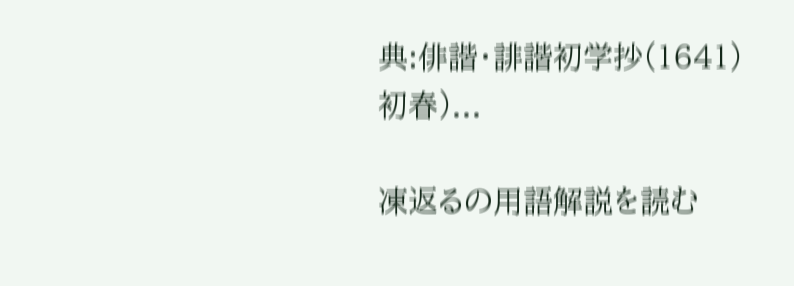典:俳諧・誹諧初学抄(1641)初春)...

凍返るの用語解説を読む